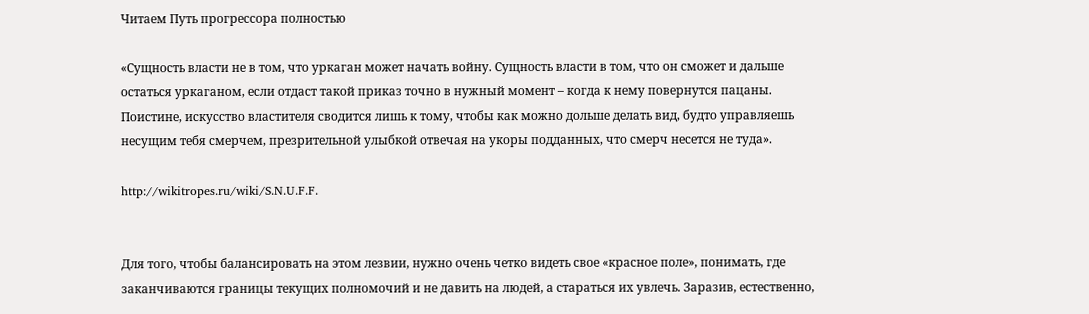Читаем Путь прогрессора полностью

«Сущность власти не в том, что уркаган может начать войну. Сущность власти в том, что он сможет и дальше остаться уркаганом, если отдаст такой приказ точно в нужный момент – когда к нему повернутся пацаны. Поистине, искусство властителя сводится лишь к тому, чтобы как можно дольше делать вид, будто управляешь несущим тебя смерчем, презрительной улыбкой отвечая на укоры подданных, что смерч несется не туда».

http://wikitropes.ru/wiki/S.N.U.F.F.


Для того, чтобы балансировать на этом лезвии, нужно очень четко видеть свое «красное поле», понимать, где заканчиваются границы текущих полномочий и не давить на людей, а стараться их увлечь. Заразив, естественно,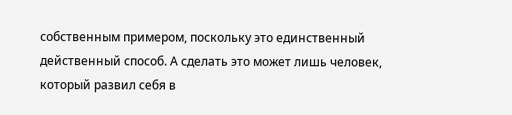собственным примером, поскольку это единственный действенный способ. А сделать это может лишь человек, который развил себя в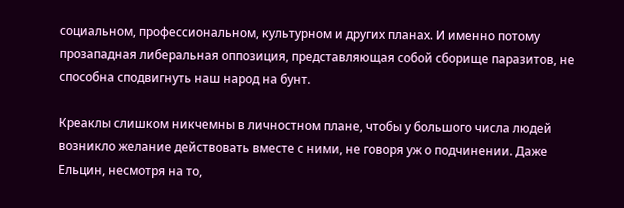социальном, профессиональном, культурном и других планах. И именно потому прозападная либеральная оппозиция, представляющая собой сборище паразитов, не способна сподвигнуть наш народ на бунт.

Креаклы слишком никчемны в личностном плане, чтобы у большого числа людей возникло желание действовать вместе с ними, не говоря уж о подчинении. Даже Ельцин, несмотря на то,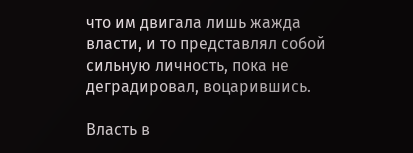что им двигала лишь жажда власти, и то представлял собой сильную личность, пока не деградировал, воцарившись.

Власть в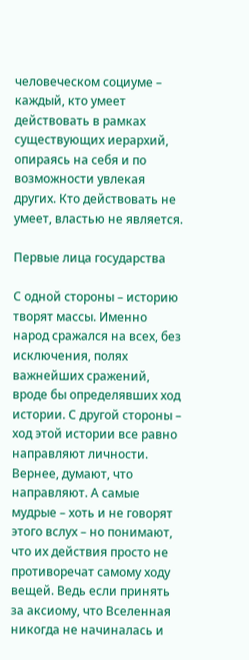человеческом социуме – каждый, кто умеет действовать в рамках существующих иерархий, опираясь на себя и по возможности увлекая других. Кто действовать не умеет, властью не является.

Первые лица государства

С одной стороны – историю творят массы. Именно народ сражался на всех, без исключения, полях важнейших сражений, вроде бы определявших ход истории. С другой стороны – ход этой истории все равно направляют личности. Вернее, думают, что направляют. А самые мудрые – хоть и не говорят этого вслух – но понимают, что их действия просто не противоречат самому ходу вещей. Ведь если принять за аксиому, что Вселенная никогда не начиналась и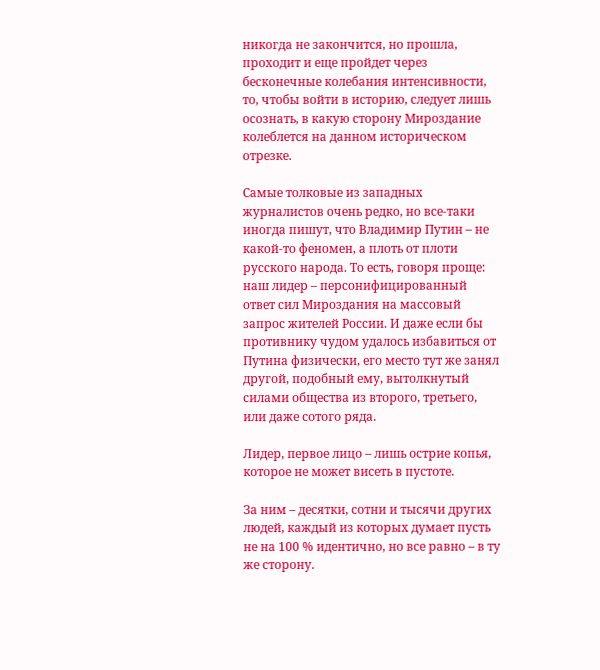никогда не закончится, но прошла, проходит и еще пройдет через бесконечные колебания интенсивности, то, чтобы войти в историю, следует лишь осознать, в какую сторону Мироздание колеблется на данном историческом отрезке.

Самые толковые из западных журналистов очень редко, но все-таки иногда пишут, что Владимир Путин – не какой-то феномен, а плоть от плоти русского народа. То есть, говоря проще: наш лидер – персонифицированный ответ сил Мироздания на массовый запрос жителей России. И даже если бы противнику чудом удалось избавиться от Путина физически, его место тут же занял другой, подобный ему, вытолкнутый силами общества из второго, третьего, или даже сотого ряда.

Лидер, первое лицо – лишь острие копья, которое не может висеть в пустоте.

За ним – десятки, сотни и тысячи других людей, каждый из которых думает пусть не на 100 % идентично, но все равно – в ту же сторону.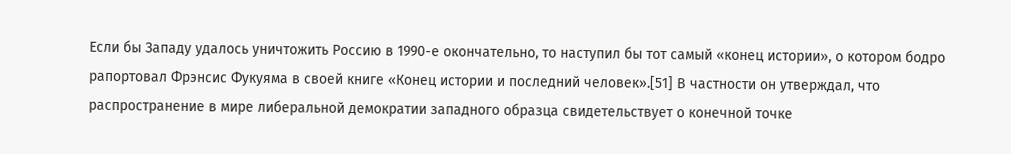Если бы Западу удалось уничтожить Россию в 1990-е окончательно, то наступил бы тот самый «конец истории», о котором бодро рапортовал Фрэнсис Фукуяма в своей книге «Конец истории и последний человек».[51] В частности он утверждал, что распространение в мире либеральной демократии западного образца свидетельствует о конечной точке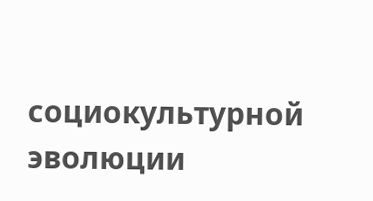социокультурной эволюции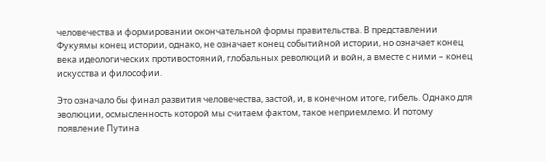человечества и формировании окончательной формы правительства. В представлении Фукуямы конец истории, однако, не означает конец событийной истории, но означает конец века идеологических противостояний, глобальных революций и войн, а вместе с ними – конец искусства и философии.

Это означало бы финал развития человечества, застой, и, в конечном итоге, гибель. Однако для эволюции, осмысленность которой мы считаем фактом, такое неприемлемо. И потому появление Путина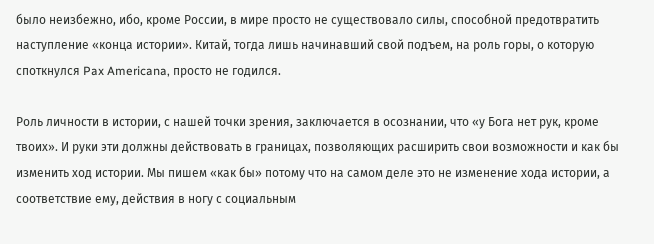было неизбежно, ибо, кроме России, в мире просто не существовало силы, способной предотвратить наступление «конца истории». Китай, тогда лишь начинавший свой подъем, на роль горы, о которую споткнулся Pax Americana, просто не годился.

Роль личности в истории, с нашей точки зрения, заключается в осознании, что «у Бога нет рук, кроме твоих». И руки эти должны действовать в границах, позволяющих расширить свои возможности и как бы изменить ход истории. Мы пишем «как бы» потому что на самом деле это не изменение хода истории, а соответствие ему, действия в ногу с социальным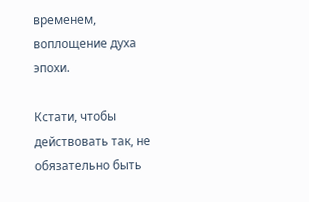временем, воплощение духа эпохи.

Кстати, чтобы действовать так, не обязательно быть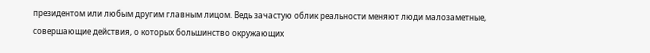президентом или любым другим главным лицом. Ведь зачастую облик реальности меняют люди малозаметные, совершающие действия, о которых большинство окружающих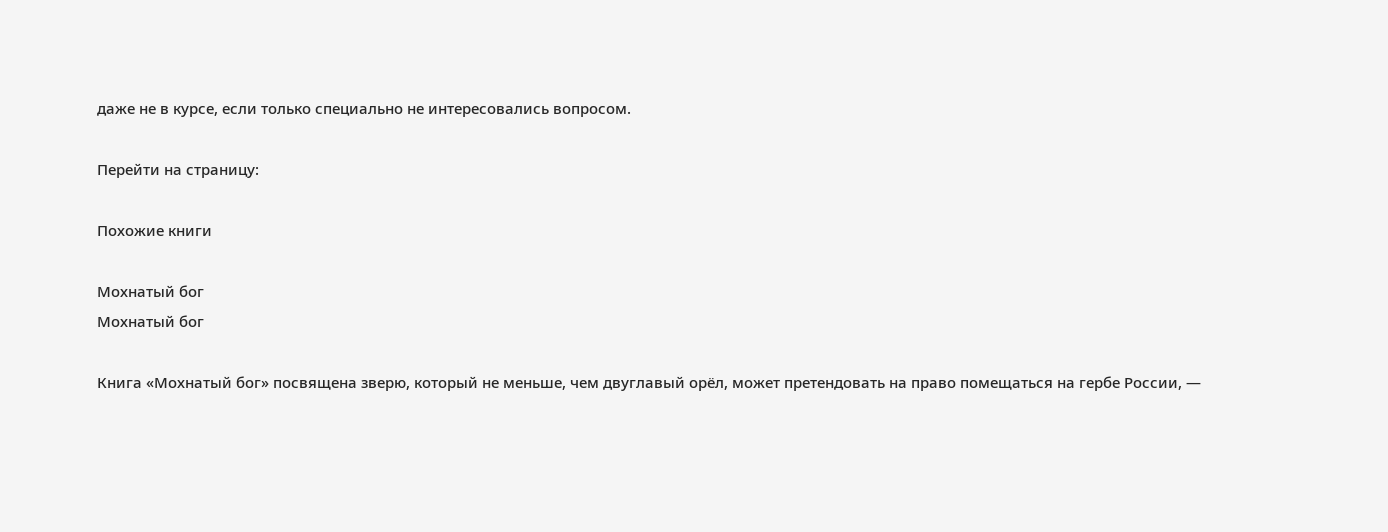даже не в курсе, если только специально не интересовались вопросом.

Перейти на страницу:

Похожие книги

Мохнатый бог
Мохнатый бог

Книга «Мохнатый бог» посвящена зверю, который не меньше, чем двуглавый орёл, может претендовать на право помещаться на гербе России, —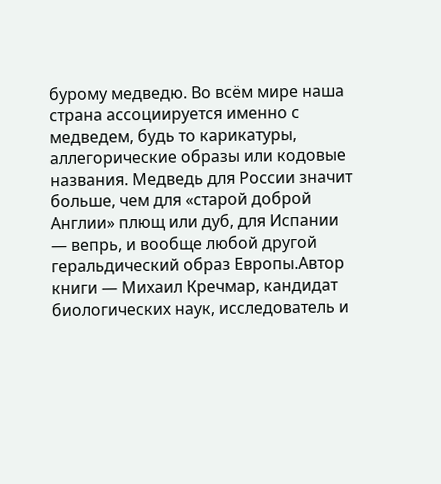бурому медведю. Во всём мире наша страна ассоциируется именно с медведем, будь то карикатуры, аллегорические образы или кодовые названия. Медведь для России значит больше, чем для «старой доброй Англии» плющ или дуб, для Испании — вепрь, и вообще любой другой геральдический образ Европы.Автор книги — Михаил Кречмар, кандидат биологических наук, исследователь и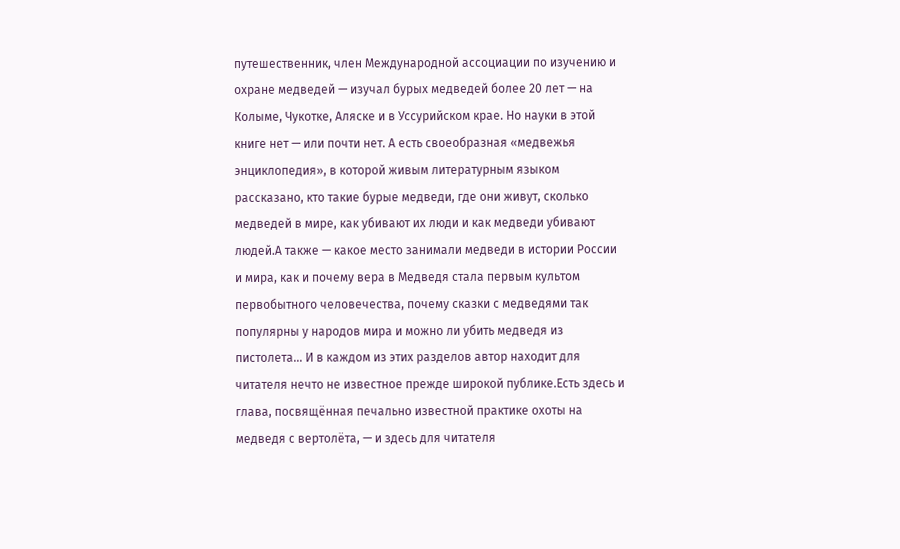путешественник, член Международной ассоциации по изучению и охране медведей — изучал бурых медведей более 20 лет — на Колыме, Чукотке, Аляске и в Уссурийском крае. Но науки в этой книге нет — или почти нет. А есть своеобразная «медвежья энциклопедия», в которой живым литературным языком рассказано, кто такие бурые медведи, где они живут, сколько медведей в мире, как убивают их люди и как медведи убивают людей.А также — какое место занимали медведи в истории России и мира, как и почему вера в Медведя стала первым культом первобытного человечества, почему сказки с медведями так популярны у народов мира и можно ли убить медведя из пистолета… И в каждом из этих разделов автор находит для читателя нечто не известное прежде широкой публике.Есть здесь и глава, посвящённая печально известной практике охоты на медведя с вертолёта, — и здесь для читателя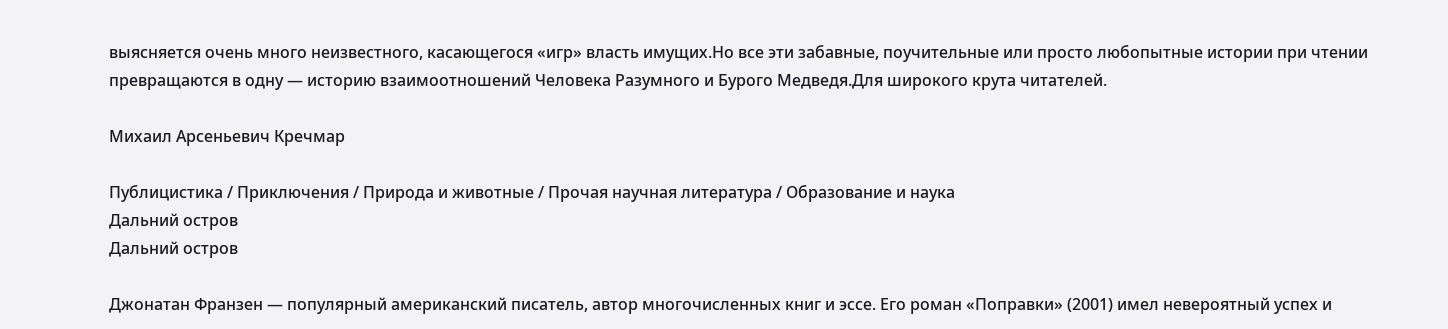выясняется очень много неизвестного, касающегося «игр» власть имущих.Но все эти забавные, поучительные или просто любопытные истории при чтении превращаются в одну — историю взаимоотношений Человека Разумного и Бурого Медведя.Для широкого крута читателей.

Михаил Арсеньевич Кречмар

Публицистика / Приключения / Природа и животные / Прочая научная литература / Образование и наука
Дальний остров
Дальний остров

Джонатан Франзен — популярный американский писатель, автор многочисленных книг и эссе. Его роман «Поправки» (2001) имел невероятный успех и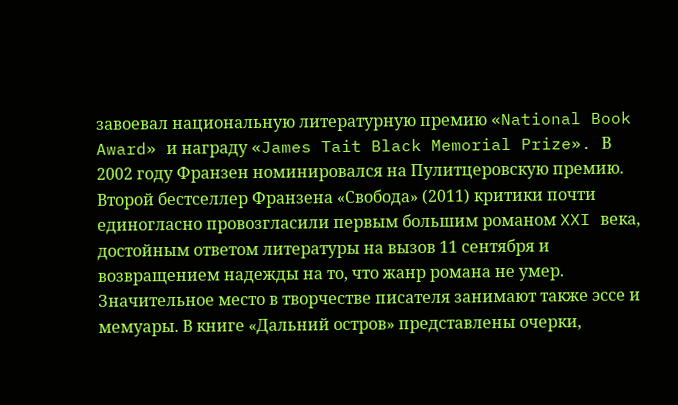завоевал национальную литературную премию «National Book Award» и награду «James Tait Black Memorial Prize». В 2002 году Франзен номинировался на Пулитцеровскую премию. Второй бестселлер Франзена «Свобода» (2011) критики почти единогласно провозгласили первым большим романом XXI века, достойным ответом литературы на вызов 11 сентября и возвращением надежды на то, что жанр романа не умер. Значительное место в творчестве писателя занимают также эссе и мемуары. В книге «Дальний остров» представлены очерки,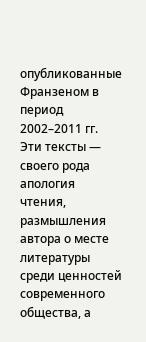опубликованные Франзеном в период 2002–2011 гг. Эти тексты — своего рода апология чтения, размышления автора о месте литературы среди ценностей современного общества, а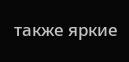также яркие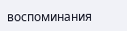воспоминания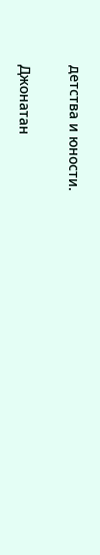детства и юности.

Джонатан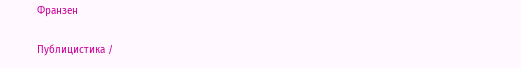Франзен

Публицистика /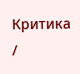Критика /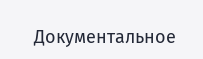Документальное